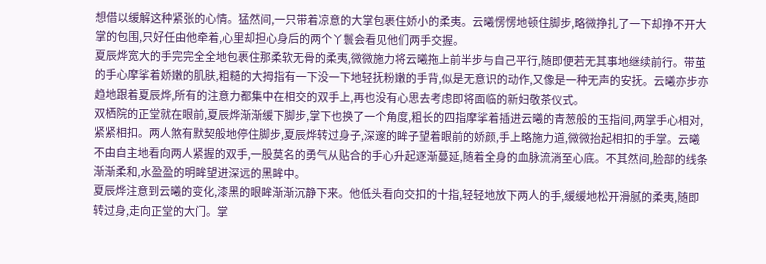想借以缓解这种紧张的心情。猛然间,一只带着凉意的大掌包裹住娇小的柔夷。云曦愣愣地顿住脚步,略微挣扎了一下却挣不开大掌的包围,只好任由他牵着,心里却担心身后的两个丫鬟会看见他们两手交握。
夏辰烨宽大的手完完全全地包裹住那柔软无骨的柔夷,微微施力将云曦拖上前半步与自己平行,随即便若无其事地继续前行。带茧的手心摩挲着娇嫩的肌肤,粗糙的大拇指有一下没一下地轻抚粉嫩的手背,似是无意识的动作,又像是一种无声的安抚。云曦亦步亦趋地跟着夏辰烨,所有的注意力都集中在相交的双手上,再也没有心思去考虑即将面临的新妇敬茶仪式。
双栖院的正堂就在眼前,夏辰烨渐渐缓下脚步,掌下也换了一个角度,粗长的四指摩挲着插进云曦的青葱般的玉指间,两掌手心相对,紧紧相扣。两人煞有默契般地停住脚步,夏辰烨转过身子,深邃的眸子望着眼前的娇颜,手上略施力道,微微抬起相扣的手掌。云曦不由自主地看向两人紧握的双手,一股莫名的勇气从贴合的手心升起逐渐蔓延,随着全身的血脉流淌至心底。不其然间,脸部的线条渐渐柔和,水盈盈的明眸望进深远的黑眸中。
夏辰烨注意到云曦的变化,漆黑的眼眸渐渐沉静下来。他低头看向交扣的十指,轻轻地放下两人的手,缓缓地松开滑腻的柔夷,随即转过身,走向正堂的大门。掌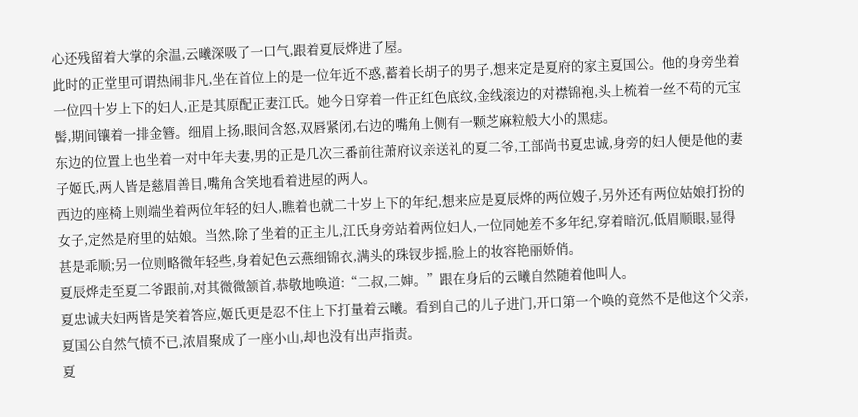心还残留着大掌的余温,云曦深吸了一口气,跟着夏辰烨进了屋。
此时的正堂里可谓热闹非凡,坐在首位上的是一位年近不惑,蓄着长胡子的男子,想来定是夏府的家主夏国公。他的身旁坐着一位四十岁上下的妇人,正是其原配正妻江氏。她今日穿着一件正红色底纹,金线滚边的对襟锦袍,头上梳着一丝不苟的元宝髻,期间镶着一排金簪。细眉上扬,眼间含怒,双唇紧闭,右边的嘴角上侧有一颗芝麻粒般大小的黑痣。
东边的位置上也坐着一对中年夫妻,男的正是几次三番前往萧府议亲送礼的夏二爷,工部尚书夏忠诚,身旁的妇人便是他的妻子姬氏,两人皆是慈眉善目,嘴角含笑地看着进屋的两人。
西边的座椅上则端坐着两位年轻的妇人,瞧着也就二十岁上下的年纪,想来应是夏辰烨的两位嫂子,另外还有两位姑娘打扮的女子,定然是府里的姑娘。当然,除了坐着的正主儿,江氏身旁站着两位妇人,一位同她差不多年纪,穿着暗沉,低眉顺眼,显得甚是乖顺;另一位则略微年轻些,身着妃色云燕细锦衣,满头的珠钗步摇,脸上的妆容艳丽娇俏。
夏辰烨走至夏二爷跟前,对其微微颔首,恭敬地唤道:“二叔,二婶。”跟在身后的云曦自然随着他叫人。
夏忠诚夫妇两皆是笑着答应,姬氏更是忍不住上下打量着云曦。看到自己的儿子进门,开口第一个唤的竟然不是他这个父亲,夏国公自然气愤不已,浓眉聚成了一座小山,却也没有出声指责。
夏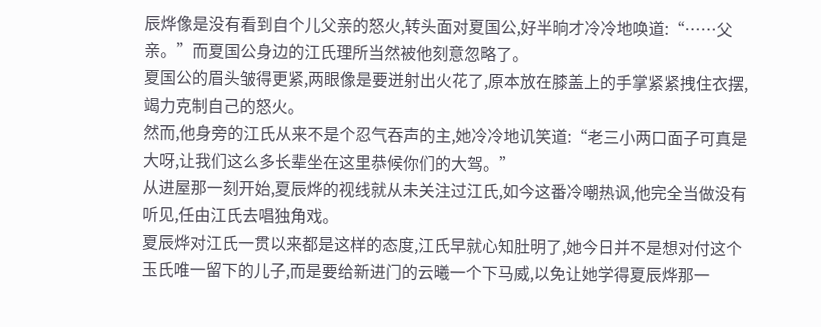辰烨像是没有看到自个儿父亲的怒火,转头面对夏国公,好半晌才冷冷地唤道:“……父亲。”而夏国公身边的江氏理所当然被他刻意忽略了。
夏国公的眉头皱得更紧,两眼像是要迸射出火花了,原本放在膝盖上的手掌紧紧拽住衣摆,竭力克制自己的怒火。
然而,他身旁的江氏从来不是个忍气吞声的主,她冷冷地讥笑道:“老三小两口面子可真是大呀,让我们这么多长辈坐在这里恭候你们的大驾。”
从进屋那一刻开始,夏辰烨的视线就从未关注过江氏,如今这番冷嘲热讽,他完全当做没有听见,任由江氏去唱独角戏。
夏辰烨对江氏一贯以来都是这样的态度,江氏早就心知肚明了,她今日并不是想对付这个玉氏唯一留下的儿子,而是要给新进门的云曦一个下马威,以免让她学得夏辰烨那一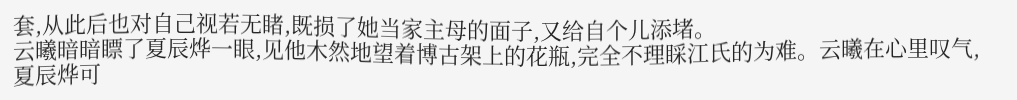套,从此后也对自己视若无睹,既损了她当家主母的面子,又给自个儿添堵。
云曦暗暗瞟了夏辰烨一眼,见他木然地望着博古架上的花瓶,完全不理睬江氏的为难。云曦在心里叹气,夏辰烨可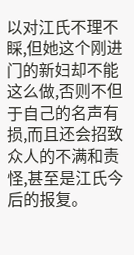以对江氏不理不睬,但她这个刚进门的新妇却不能这么做,否则不但于自己的名声有损,而且还会招致众人的不满和责怪,甚至是江氏今后的报复。